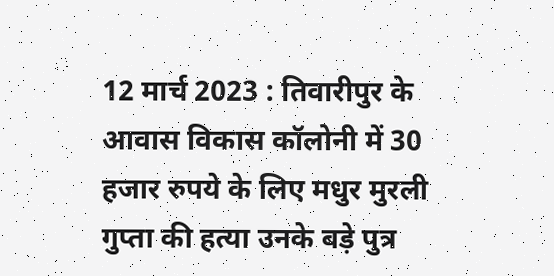12 मार्च 2023 : तिवारीपुर के आवास विकास कॉलोनी में 30 हजार रुपये के लिए मधुर मुरली गुप्ता की हत्या उनके बड़े पुत्र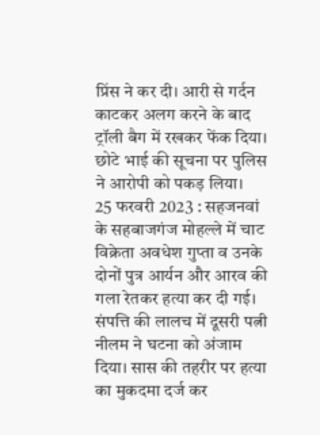प्रिंस ने कर दी। आरी से गर्दन काटकर अलग करने के बाद ट्रॉली बैग में रखकर फेंक दिया। छोटे भाई की सूचना पर पुलिस ने आरोपी को पकड़ लिया।
25 फरवरी 2023 : सहजनवां के सहबाजगंज मोहल्ले में चाट विक्रेता अवधेश गुप्ता व उनके दोनों पुत्र आर्यन और आरव की गला रेतकर हत्या कर दी गई। संपत्ति की लालच में दूसरी पत्नी नीलम ने घटना को अंजाम दिया। सास की तहरीर पर हत्या का मुकदमा दर्ज कर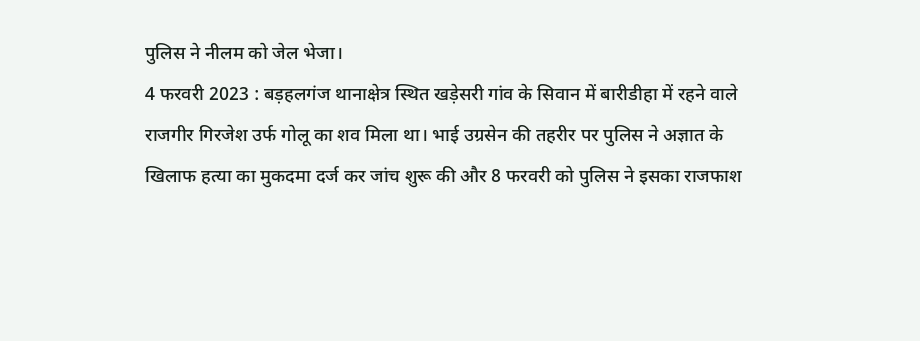पुलिस ने नीलम को जेल भेजा।
4 फरवरी 2023 : बड़हलगंज थानाक्षेत्र स्थित खड़ेसरी गांव के सिवान में बारीडीहा में रहने वाले राजगीर गिरजेश उर्फ गोलू का शव मिला था। भाई उग्रसेन की तहरीर पर पुलिस ने अज्ञात के खिलाफ हत्या का मुकदमा दर्ज कर जांच शुरू की और 8 फरवरी को पुलिस ने इसका राजफाश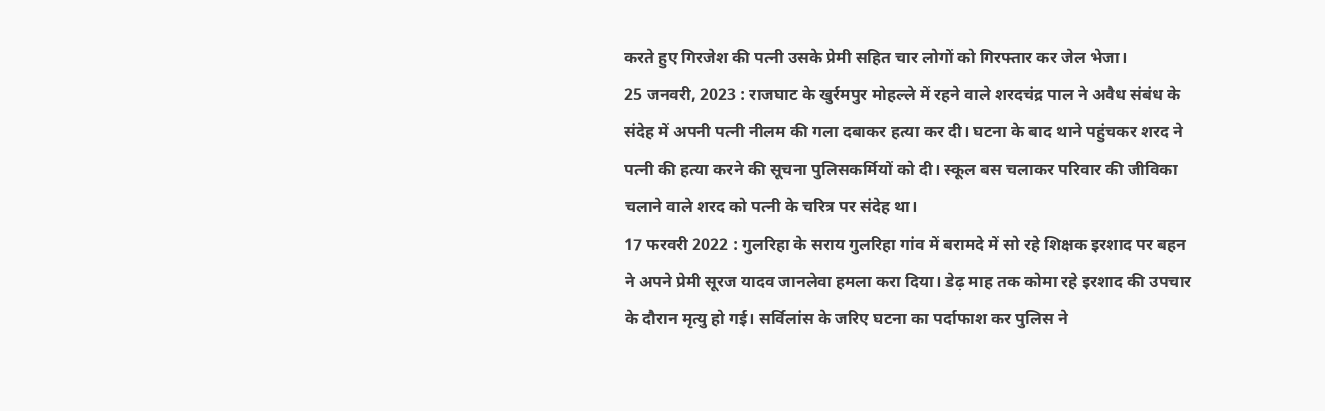करते हुए गिरजेश की पत्नी उसके प्रेमी सहित चार लोगों को गिरफ्तार कर जेल भेजा।
25 जनवरी, 2023 : राजघाट के खुर्रमपुर मोहल्ले में रहने वाले शरदचंद्र पाल ने अवैध संबंध के संदेह में अपनी पत्नी नीलम की गला दबाकर हत्या कर दी। घटना के बाद थाने पहुंचकर शरद ने पत्नी की हत्या करने की सूचना पुलिसकर्मियों को दी। स्कूल बस चलाकर परिवार की जीविका चलाने वाले शरद को पत्नी के चरित्र पर संदेह था।
17 फरवरी 2022 : गुलरिहा के सराय गुलरिहा गांव में बरामदे में सो रहे शिक्षक इरशाद पर बहन ने अपने प्रेमी सूरज यादव जानलेवा हमला करा दिया। डेढ़ माह तक कोमा रहे इरशाद की उपचार के दौरान मृत्यु हो गई। सर्विलांस के जरिए घटना का पर्दाफाश कर पुलिस ने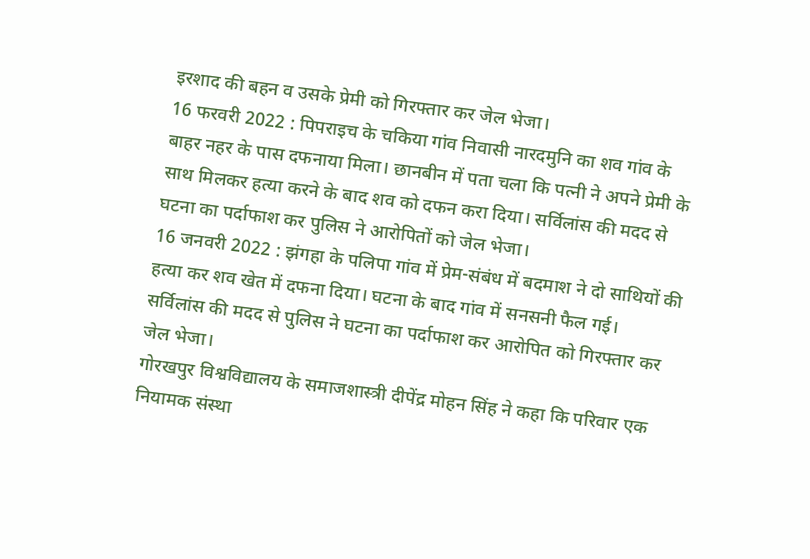इरशाद की बहन व उसके प्रेमी को गिरफ्तार कर जेल भेजा।
16 फरवरी 2022 : पिपराइच के चकिया गांव निवासी नारदमुनि का शव गांव के बाहर नहर के पास दफनाया मिला। छानबीन में पता चला कि पत्नी ने अपने प्रेमी के साथ मिलकर हत्या करने के बाद शव को दफन करा दिया। सर्विलांस की मदद से घटना का पर्दाफाश कर पुलिस ने आरोपितों को जेल भेजा।
16 जनवरी 2022 : झंगहा के पलिपा गांव में प्रेम-संबंध में बदमाश ने दो साथियों की हत्या कर शव खेत में दफना दिया। घटना के बाद गांव में सनसनी फैल गई। सर्विलांस की मदद से पुलिस ने घटना का पर्दाफाश कर आरोपित को गिरफ्तार कर जेल भेजा।
गोरखपुर विश्वविद्यालय के समाजशास्त्री दीपेंद्र मोहन सिंह ने कहा कि परिवार एक नियामक संस्था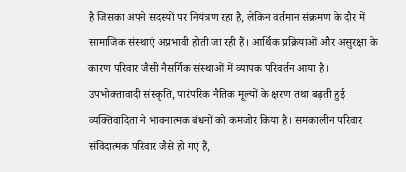है जिसका अपने सदस्यों पर नियंत्रण रहा है, लेकिन वर्तमान संक्रमण के दौर में सामाजिक संस्थाएं अप्रभावी होती जा रही हैं। आर्थिक प्रक्रियाओं और असुरक्षा के कारण परिवार जैसी नैसर्गिक संस्थाओं में व्यापक परिवर्तन आया है। उपभोक्तावादी संस्कृति, पारंपरिक नैतिक मूल्यों के क्षरण तथा बढ़ती हुई व्यक्तिवादिता ने भावनात्मक बंधनों को कमजोर किया है। समकालीन परिवार संविदात्मक परिवार जैसे हो गए हैं,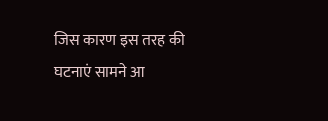जिस कारण इस तरह की घटनाएं सामने आ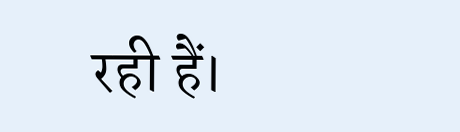रही हैं।